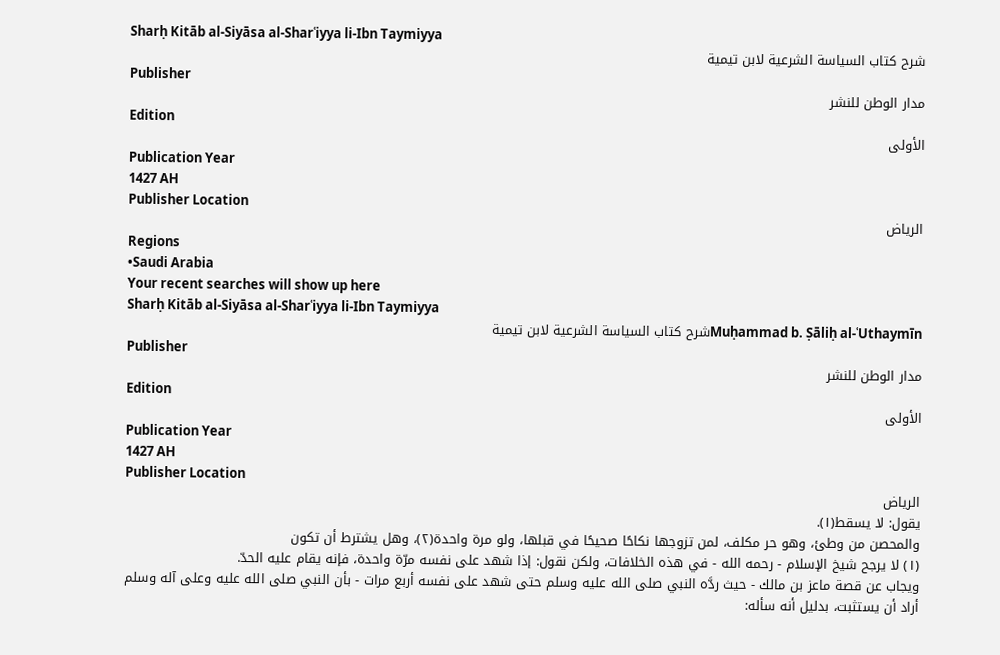Sharḥ Kitāb al-Siyāsa al-Sharʿiyya li-Ibn Taymiyya
شرح كتاب السياسة الشرعية لابن تيمية
Publisher
مدار الوطن للنشر
Edition
الأولى
Publication Year
1427 AH
Publisher Location
الرياض
Regions
•Saudi Arabia
Your recent searches will show up here
Sharḥ Kitāb al-Siyāsa al-Sharʿiyya li-Ibn Taymiyya
Muḥammad b. Ṣāliḥ al-ʿUthaymīnشرح كتاب السياسة الشرعية لابن تيمية
Publisher
مدار الوطن للنشر
Edition
الأولى
Publication Year
1427 AH
Publisher Location
الرياض
يقول: لا يسقط(١).
والمحصن من وطئ، وهو حر مكلف، لمن تزوجها نكاحًا صحيحًا في قبلها، ولو مرة واحدة(٢)، وهل يشترط أن تكون
(١) لا يرجح شيخ الإسلام - رحمه الله - في هذه الخلافات، ولكن نقول: إذا شهد على نفسه مرّة واحدة، فإنه يقام عليه الحدّ.
ويجاب عن قصة ماعز بن مالك - حيث ردَّه النبي صلى الله عليه وسلم حتى شهد على نفسه أربع مرات - بأن النبي صلى الله عليه وعلى آله وسلم أراد أن يستثبت، بدليل أنه سأله: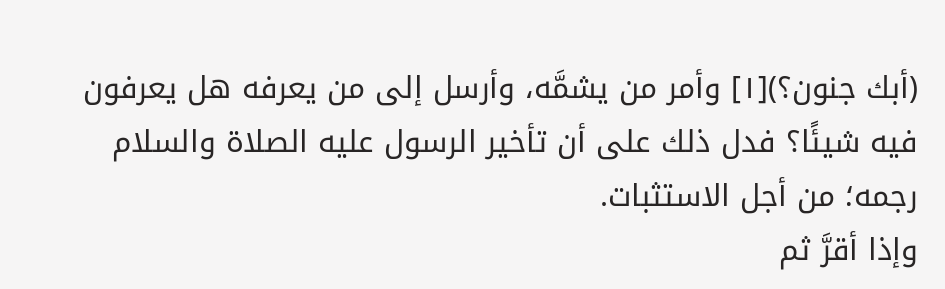(أبك جنون؟)[١] وأمر من يشمَّه، وأرسل إلى من يعرفه هل يعرفون فيه شيئًا؟ فدل ذلك على أن تأخير الرسول عليه الصلاة والسلام رجمه؛ من أجل الاستثبات.
وإذا أقرَّ ثم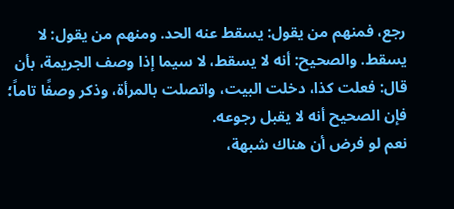رجع، فمنهم من يقول: يسقط عنه الحد. ومنهم من يقول: لا يسقط. والصحيح: أنه لا يسقط، لا سيما إذا وصف الجريمة، بأن قال: فعلت كذا، دخلت البيت، واتصلت بالمرأة، وذكر وصفًا تاماً؛ فإن الصحیح أنه لا يقبل رجوعه.
نعم لو فرض أن هناك شبهة،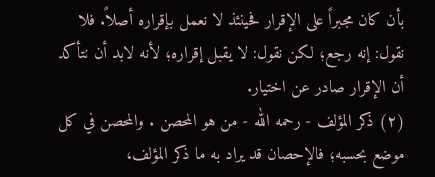بأن كان مجبراً على الإقرار فحينئذ لا نعمل بإقراره أصلاً. فلا نقول: إنه رجع؛ لكن نقول: لا يقبل إقراره؛ لأنه لابد أن نتأكد أن الإقرار صادر عن اختيار.
(٢) ذكر المؤلف - رحمه الله - من هو المحصن . والمحصن في كل موضع بحسبه؛ فالإحصان قد يراد به ما ذكر المؤلف،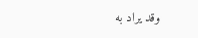وقد يراد به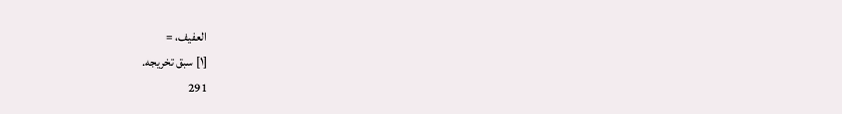العفيف، =
[١] سبق تخريجه.
291